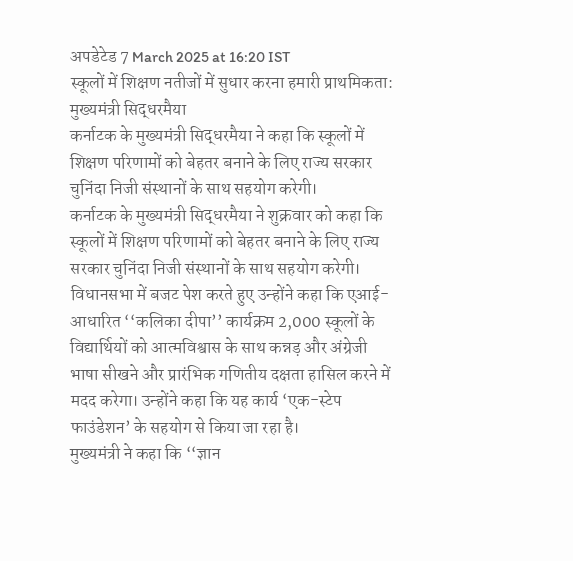अपडेटेड 7 March 2025 at 16:20 IST
स्कूलों में शिक्षण नतीजों में सुधार करना हमारी प्राथमिकता: मुख्यमंत्री सिद्धरमैया
कर्नाटक के मुख्यमंत्री सिद्धरमैया ने कहा कि स्कूलों में शिक्षण परिणामों को बेहतर बनाने के लिए राज्य सरकार चुनिंदा निजी संस्थानों के साथ सहयोग करेगी।
कर्नाटक के मुख्यमंत्री सिद्धरमैया ने शुक्रवार को कहा कि स्कूलों में शिक्षण परिणामों को बेहतर बनाने के लिए राज्य सरकार चुनिंदा निजी संस्थानों के साथ सहयोग करेगी।
विधानसभा में बजट पेश करते हुए उन्होंने कहा कि एआई-आधारित ‘‘कलिका दीपा’’ कार्यक्रम 2,000 स्कूलों के विद्यार्थियों को आत्मविश्वास के साथ कन्नड़ और अंग्रेजी भाषा सीखने और प्रारंभिक गणितीय दक्षता हासिल करने में मदद करेगा। उन्होंने कहा कि यह कार्य ‘एक-स्टेप फाउंडेशन’ के सहयोग से किया जा रहा है।
मुख्यमंत्री ने कहा कि ‘‘ज्ञान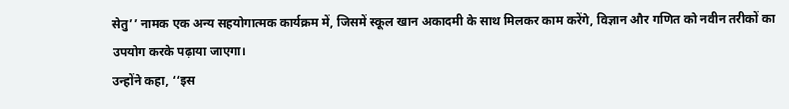सेतु’’ नामक एक अन्य सहयोगात्मक कार्यक्रम में, जिसमें स्कूल खान अकादमी के साथ मिलकर काम करेंगे, विज्ञान और गणित को नवीन तरीकों का उपयोग करके पढ़ाया जाएगा।
उन्होंने कहा, ‘‘इस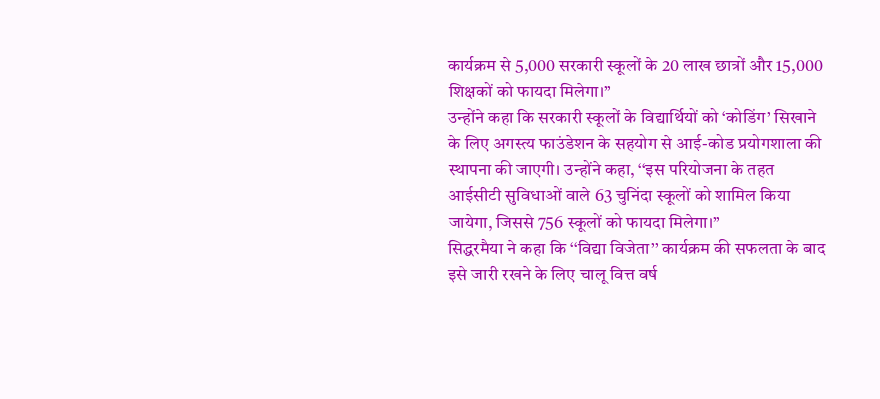कार्यक्रम से 5,000 सरकारी स्कूलों के 20 लाख छात्रों और 15,000 शिक्षकों को फायदा मिलेगा।’’
उन्होंने कहा कि सरकारी स्कूलों के विद्यार्थियों को ‘कोडिंग’ सिखाने के लिए अगस्त्य फाउंडेशन के सहयोग से आई-कोड प्रयोगशाला की स्थापना की जाएगी। उन्होंने कहा, ‘‘इस परियोजना के तहत आईसीटी सुविधाओं वाले 63 चुनिंदा स्कूलों को शामिल किया जायेगा, जिससे 756 स्कूलों को फायदा मिलेगा।’’
सिद्धरमैया ने कहा कि ‘‘विद्या विजेता’’ कार्यक्रम की सफलता के बाद इसे जारी रखने के लिए चालू वित्त वर्ष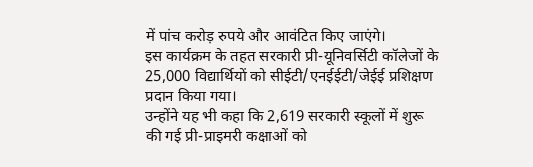में पांच करोड़ रुपये और आवंटित किए जाएंगे।
इस कार्यक्रम के तहत सरकारी प्री-यूनिवर्सिटी कॉलेजों के 25,000 विद्यार्थियों को सीईटी/एनईईटी/जेईई प्रशिक्षण प्रदान किया गया।
उन्होंने यह भी कहा कि 2,619 सरकारी स्कूलों में शुरू की गई प्री-प्राइमरी कक्षाओं को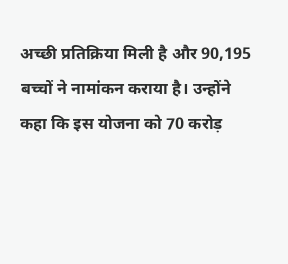अच्छी प्रतिक्रिया मिली है और 90,195 बच्चों ने नामांकन कराया है। उन्होंने कहा कि इस योजना को 70 करोड़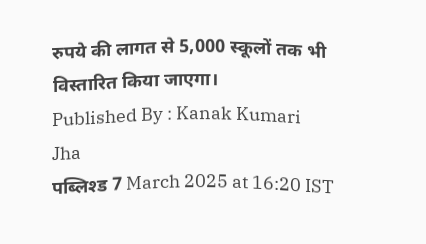रुपये की लागत से 5,000 स्कूलों तक भी विस्तारित किया जाएगा।
Published By : Kanak Kumari Jha
पब्लिश्ड 7 March 2025 at 16:20 IST